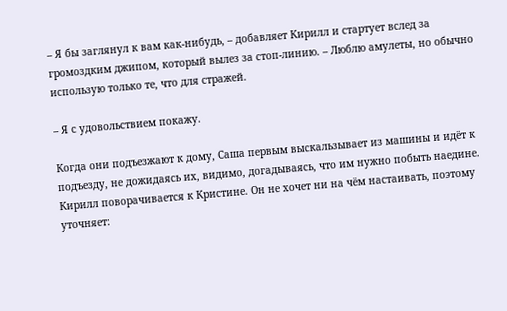– Я бы заглянул к вам как-нибудь, – добавляет Кирилл и стартует вслед за громоздким джипом, который вылез за стоп-линию. – Люблю амулеты, но обычно использую только те, что для стражей.

– Я с удовольствием покажу.

Когда они подъезжают к дому, Саша первым выскальзывает из машины и идёт к подъезду, не дожидаясь их, видимо, догадываясь, что им нужно побыть наедине. Кирилл поворачивается к Кристине. Он не хочет ни на чём настаивать, поэтому уточняет: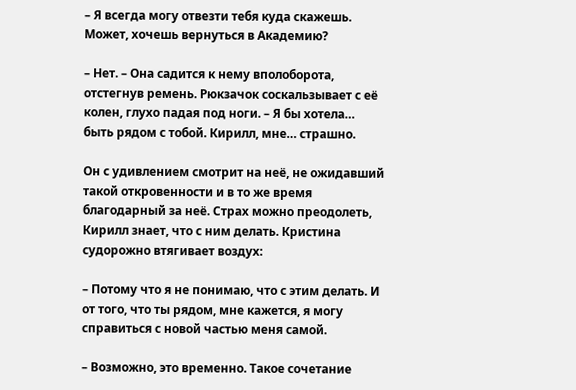– Я всегда могу отвезти тебя куда скажешь. Может, хочешь вернуться в Академию?

– Нет. – Она садится к нему вполоборота, отстегнув ремень. Рюкзачок соскальзывает с её колен, глухо падая под ноги. – Я бы хотела… быть рядом с тобой. Кирилл, мне… страшно.

Он с удивлением смотрит на неё, не ожидавший такой откровенности и в то же время благодарный за неё. Страх можно преодолеть, Кирилл знает, что с ним делать. Кристина судорожно втягивает воздух:

– Потому что я не понимаю, что с этим делать. И от того, что ты рядом, мне кажется, я могу справиться с новой частью меня самой.

– Возможно, это временно. Такое сочетание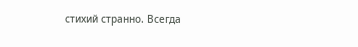стихий странно. Всегда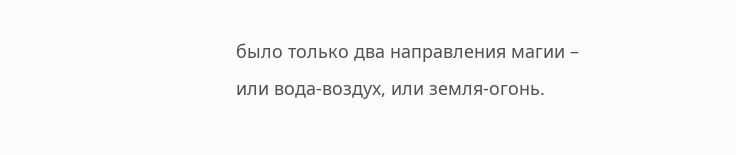было только два направления магии – или вода-воздух, или земля-огонь.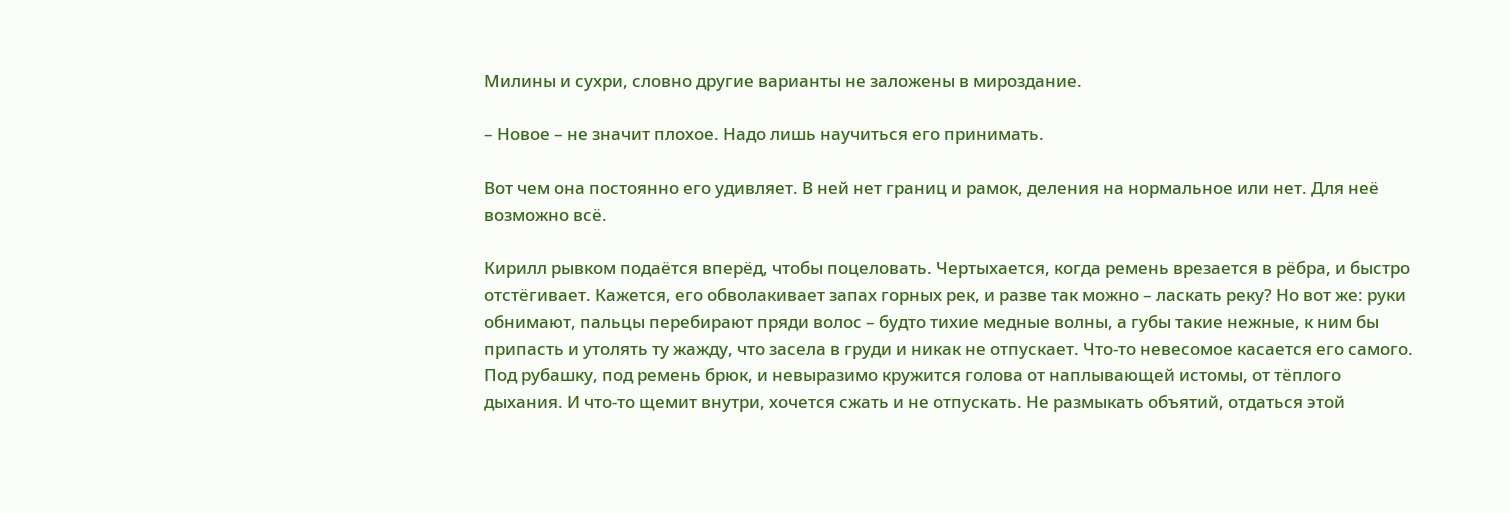Милины и сухри, словно другие варианты не заложены в мироздание.

– Новое – не значит плохое. Надо лишь научиться его принимать.

Вот чем она постоянно его удивляет. В ней нет границ и рамок, деления на нормальное или нет. Для неё возможно всё.

Кирилл рывком подаётся вперёд, чтобы поцеловать. Чертыхается, когда ремень врезается в рёбра, и быстро отстёгивает. Кажется, его обволакивает запах горных рек, и разве так можно – ласкать реку? Но вот же: руки обнимают, пальцы перебирают пряди волос – будто тихие медные волны, а губы такие нежные, к ним бы припасть и утолять ту жажду, что засела в груди и никак не отпускает. Что-то невесомое касается его самого. Под рубашку, под ремень брюк, и невыразимо кружится голова от наплывающей истомы, от тёплого дыхания. И что-то щемит внутри, хочется сжать и не отпускать. Не размыкать объятий, отдаться этой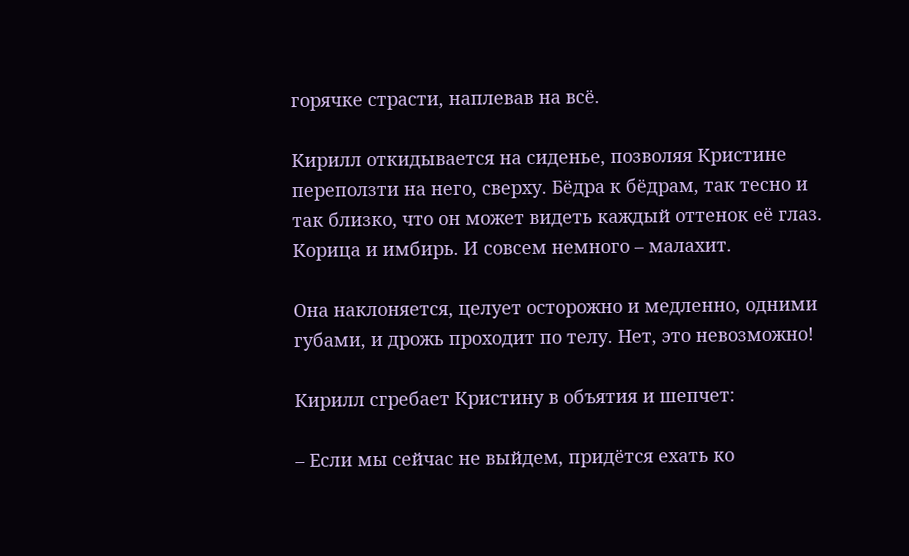горячке страсти, наплевав на всё.

Кирилл откидывается на сиденье, позволяя Кристине переползти на него, сверху. Бёдра к бёдрам, так тесно и так близко, что он может видеть каждый оттенок её глаз. Корица и имбирь. И совсем немного – малахит.

Она наклоняется, целует осторожно и медленно, одними губами, и дрожь проходит по телу. Нет, это невозможно!

Кирилл сгребает Кристину в объятия и шепчет:

– Если мы сейчас не выйдем, придётся ехать ко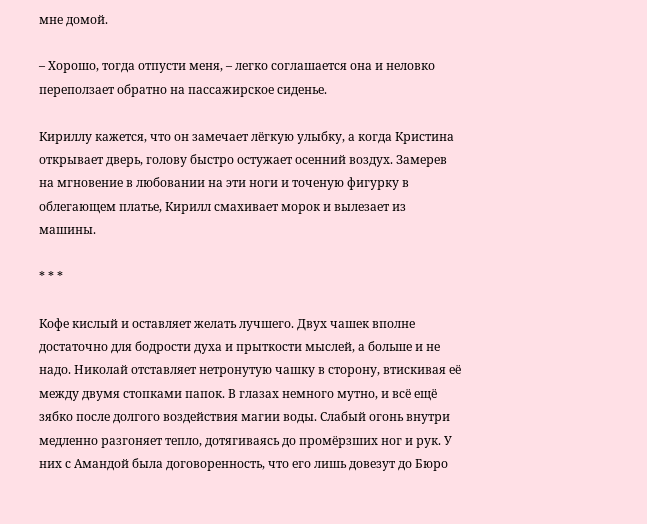мне домой.

– Хорошо, тогда отпусти меня, – легко соглашается она и неловко переползает обратно на пассажирское сиденье.

Кириллу кажется, что он замечает лёгкую улыбку, а когда Кристина открывает дверь, голову быстро остужает осенний воздух. Замерев на мгновение в любовании на эти ноги и точеную фигурку в облегающем платье, Кирилл смахивает морок и вылезает из машины.

* * *

Кофе кислый и оставляет желать лучшего. Двух чашек вполне достаточно для бодрости духа и прыткости мыслей, а больше и не надо. Николай отставляет нетронутую чашку в сторону, втискивая её между двумя стопками папок. В глазах немного мутно, и всё ещё зябко после долгого воздействия магии воды. Слабый огонь внутри медленно разгоняет тепло, дотягиваясь до промёрзших ног и рук. У них с Амандой была договоренность, что его лишь довезут до Бюро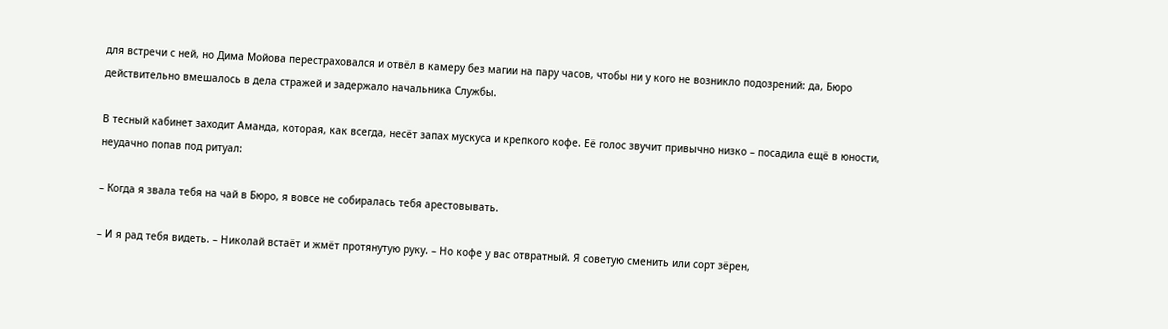для встречи с ней, но Дима Мойова перестраховался и отвёл в камеру без магии на пару часов, чтобы ни у кого не возникло подозрений: да, Бюро действительно вмешалось в дела стражей и задержало начальника Службы.

В тесный кабинет заходит Аманда, которая, как всегда, несёт запах мускуса и крепкого кофе. Её голос звучит привычно низко – посадила ещё в юности, неудачно попав под ритуал:

– Когда я звала тебя на чай в Бюро, я вовсе не собиралась тебя арестовывать.

– И я рад тебя видеть. – Николай встаёт и жмёт протянутую руку. – Но кофе у вас отвратный. Я советую сменить или сорт зёрен,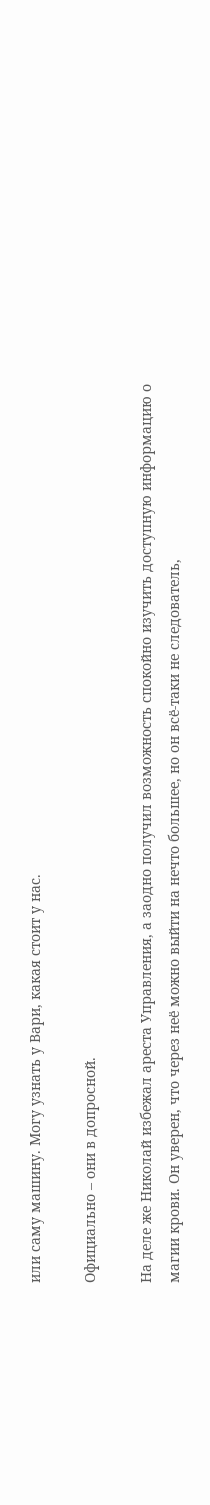или саму машину. Могу узнать у Вари, какая стоит у нас.

Официально – они в допросной.

На деле же Николай избежал ареста Управления, а заодно получил возможность спокойно изучить доступную информацию о магии крови. Он уверен, что через неё можно выйти на нечто большее, но он всё-таки не следователь,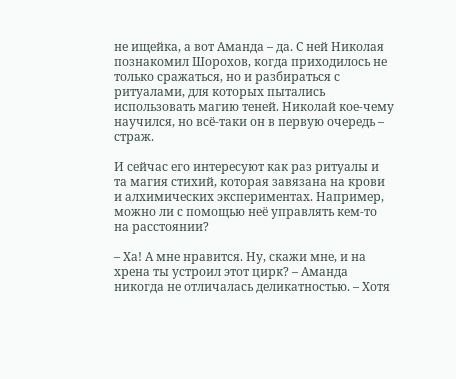не ищейка, а вот Аманда – да. С ней Николая познакомил Шорохов, когда приходилось не только сражаться, но и разбираться с ритуалами, для которых пытались использовать магию теней. Николай кое-чему научился, но всё-таки он в первую очередь – страж.

И сейчас его интересуют как раз ритуалы и та магия стихий, которая завязана на крови и алхимических экспериментах. Например, можно ли с помощью неё управлять кем-то на расстоянии?

– Ха! А мне нравится. Ну, скажи мне, и на хрена ты устроил этот цирк? – Аманда никогда не отличалась деликатностью. – Хотя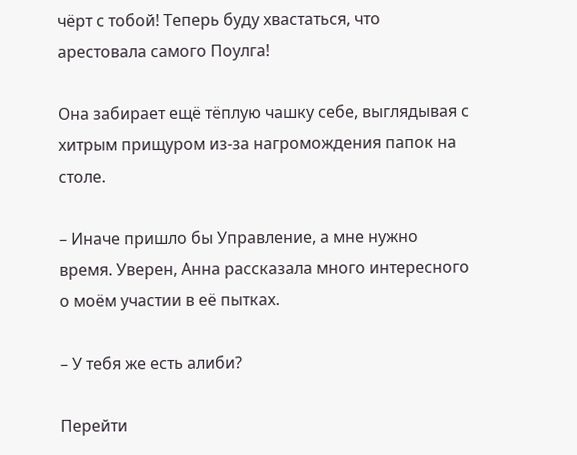чёрт с тобой! Теперь буду хвастаться, что арестовала самого Поулга!

Она забирает ещё тёплую чашку себе, выглядывая с хитрым прищуром из-за нагромождения папок на столе.

– Иначе пришло бы Управление, а мне нужно время. Уверен, Анна рассказала много интересного о моём участии в её пытках.

– У тебя же есть алиби?

Перейти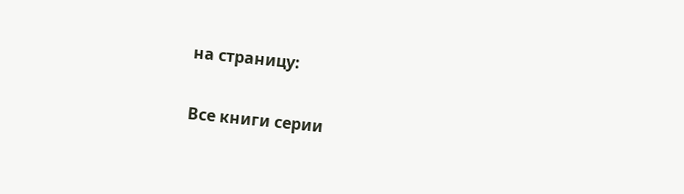на страницу:

Все книги серии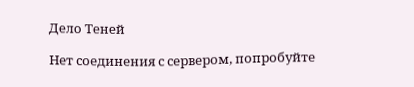Дело Теней

Нет соединения с сервером, попробуйте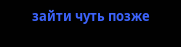зайти чуть позже